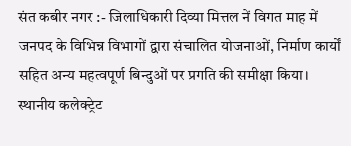संत कबीर नगर :- जिलाधिकारी दिव्या मित्तल नें विगत माह में जनपद के विभिन्न विभागों द्वारा संचालित योजनाओं, निर्माण कार्यों सहित अन्य महत्वपूर्ण बिन्दुओं पर प्रगति की समीक्षा किया। स्थानीय कलेक्ट्रेट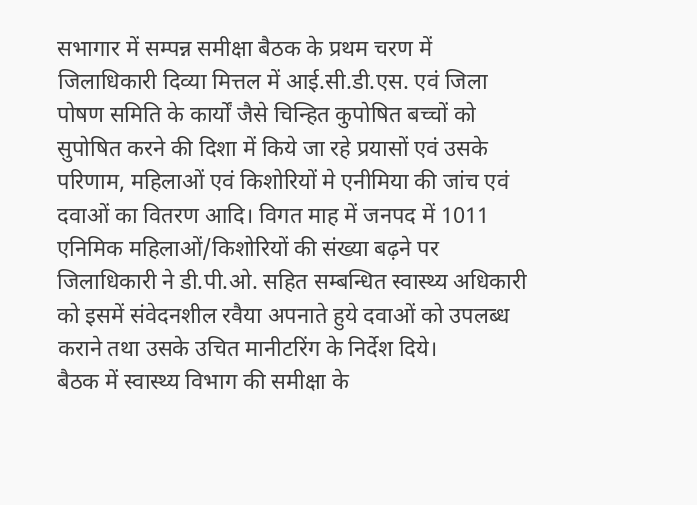सभागार में सम्पन्न समीक्षा बैठक के प्रथम चरण में जिलाधिकारी दिव्या मित्तल में आई.सी.डी.एस. एवं जिला पोषण समिति के कार्यों जैसे चिन्हित कुपोषित बच्चों को सुपोषित करने की दिशा में किये जा रहे प्रयासों एवं उसके परिणाम, महिलाओं एवं किशोरियों मे एनीमिया की जांच एवं दवाओं का वितरण आदि। विगत माह में जनपद में 1011 एनिमिक महिलाओं/किशोरियों की संख्या बढ़ने पर जिलाधिकारी ने डी.पी.ओ. सहित सम्बन्धित स्वास्थ्य अधिकारी को इसमें संवेदनशील रवैया अपनाते हुये दवाओं को उपलब्ध कराने तथा उसके उचित मानीटरिंग के निर्देश दिये।
बैठक में स्वास्थ्य विभाग की समीक्षा के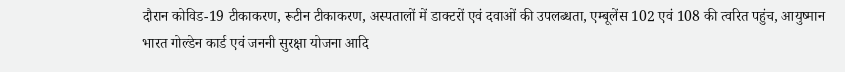दौरान कोविड-19 टीकाकरण, रूटीन टीकाकरण, अस्पतालों में डाक्टरों एवं दवाओं की उपलब्धता, एम्बूलेंस 102 एवं 108 की त्वरित पहुंच, आयुष्मान भारत गोल्डेन कार्ड एवं जननी सुरक्षा योजना आदि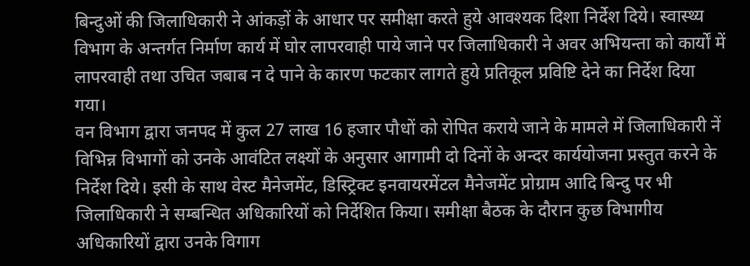बिन्दुओं की जिलाधिकारी ने आंकड़ों के आधार पर समीक्षा करते हुये आवश्यक दिशा निर्देश दिये। स्वास्थ्य विभाग के अन्तर्गत निर्माण कार्य में घोर लापरवाही पाये जाने पर जिलाधिकारी ने अवर अभियन्ता को कार्यों में लापरवाही तथा उचित जबाब न दे पाने के कारण फटकार लागते हुये प्रतिकूल प्रविष्टि देने का निर्देश दिया गया।
वन विभाग द्वारा जनपद में कुल 27 लाख 16 हजार पौधों को रोपित कराये जाने के मामले में जिलाधिकारी नें विभिन्न विभागों को उनके आवंटित लक्ष्यों के अनुसार आगामी दो दिनों के अन्दर कार्ययोजना प्रस्तुत करने के निर्देश दिये। इसी के साथ वेस्ट मैनेजमेंट, डिस्ट्रिक्ट इनवायरमेंटल मैनेजमेंट प्रोग्राम आदि बिन्दु पर भी जिलाधिकारी ने सम्बन्धित अधिकारियों को निर्देशित किया। समीक्षा बैठक के दौरान कुछ विभागीय अधिकारियों द्वारा उनके विगाग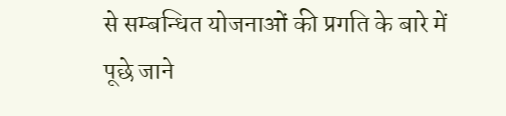से सम्बन्धित योजनाओं की प्रगति के बारे में पूछे जाने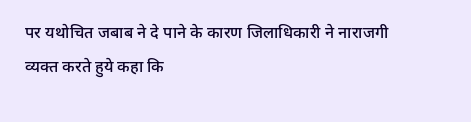पर यथोचित जबाब ने दे पाने के कारण जिलाधिकारी ने नाराजगी व्यक्त करते हुये कहा कि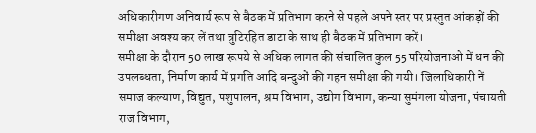अधिकारीगण अनिवार्य रूप से बैठक में प्रतिभाग करने से पहले अपने स्तर पर प्रस्तुत आंकड़ों की समीक्षा अवश्य कर लें तथा त्रुटिरहित डाटा के साथ ही बैठक में प्रतिभाग करें।
समीक्षा के दौरान 50 लाख रूपये से अधिक लागत की संचालित कुल 55 परियोजनाओ में धन की उपलब्धता, निर्माण कार्य में प्रगति आदि बन्दुओं की गहन समीक्षा की गयी। जिलाधिकारी नें समाज कल्याण, विद्युत, पशुपालन, श्रम विभाग, उद्योग विभाग, कन्या सुमंगला योजना, पंचायती राज विभाग,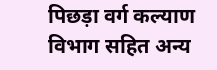पिछड़ा वर्ग कल्याण विभाग सहित अन्य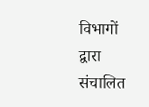विभागों द्वारा संचालित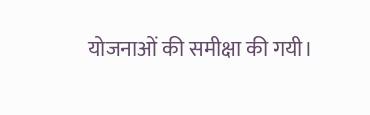योजनाओं की समीक्षा की गयी।